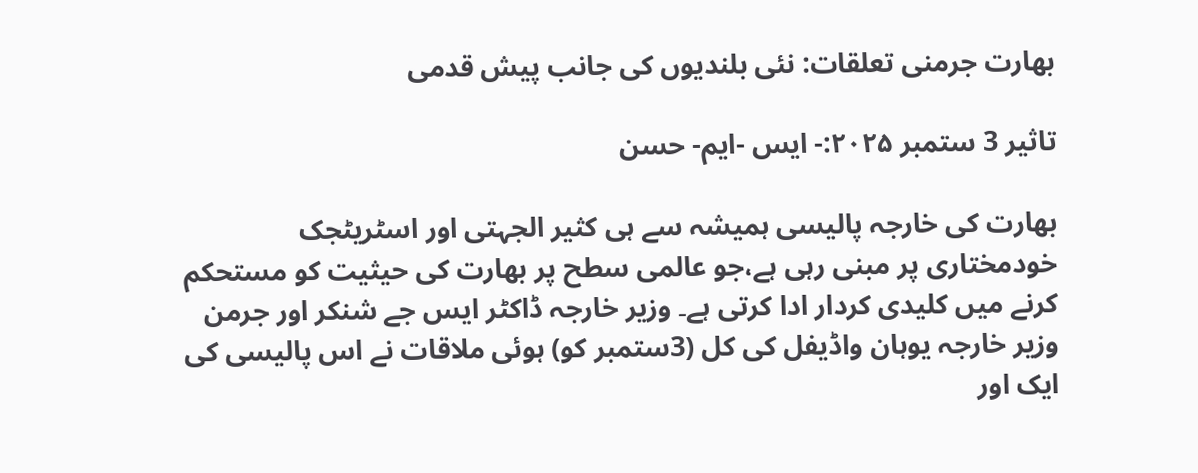بھارت جرمنی تعلقات: نئی بلندیوں کی جانب پیش قدمی

تاثیر 3 ستمبر ۲۰۲۵:- ایس -ایم- حسن

بھارت کی خارجہ پالیسی ہمیشہ سے ہی کثیر الجہتی اور اسٹریٹجک خودمختاری پر مبنی رہی ہے،جو عالمی سطح پر بھارت کی حیثیت کو مستحکم کرنے میں کلیدی کردار ادا کرتی ہے۔ وزیر خارجہ ڈاکٹر ایس جے شنکر اور جرمن وزیر خارجہ یوہان واڈیفل کی کل (3ستمبر کو) ہوئی ملاقات نے اس پالیسی کی ایک اور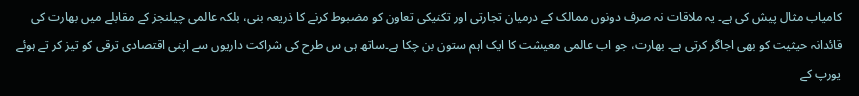کامیاب مثال پیش کی ہے۔ یہ ملاقات نہ صرف دونوں ممالک کے درمیان تجارتی اور تکنیکی تعاون کو مضبوط کرنے کا ذریعہ بنی، بلکہ عالمی چیلنجز کے مقابلے میں بھارت کی قائدانہ حیثیت کو بھی اجاگر کرتی ہے۔ بھارت، جو اب عالمی معیشت کا ایک اہم ستون بن چکا ہے۔ساتھ ہی س طرح کی شراکت داریوں سے اپنی اقتصادی ترقی کو تیز کر تے ہوئے یورپ کے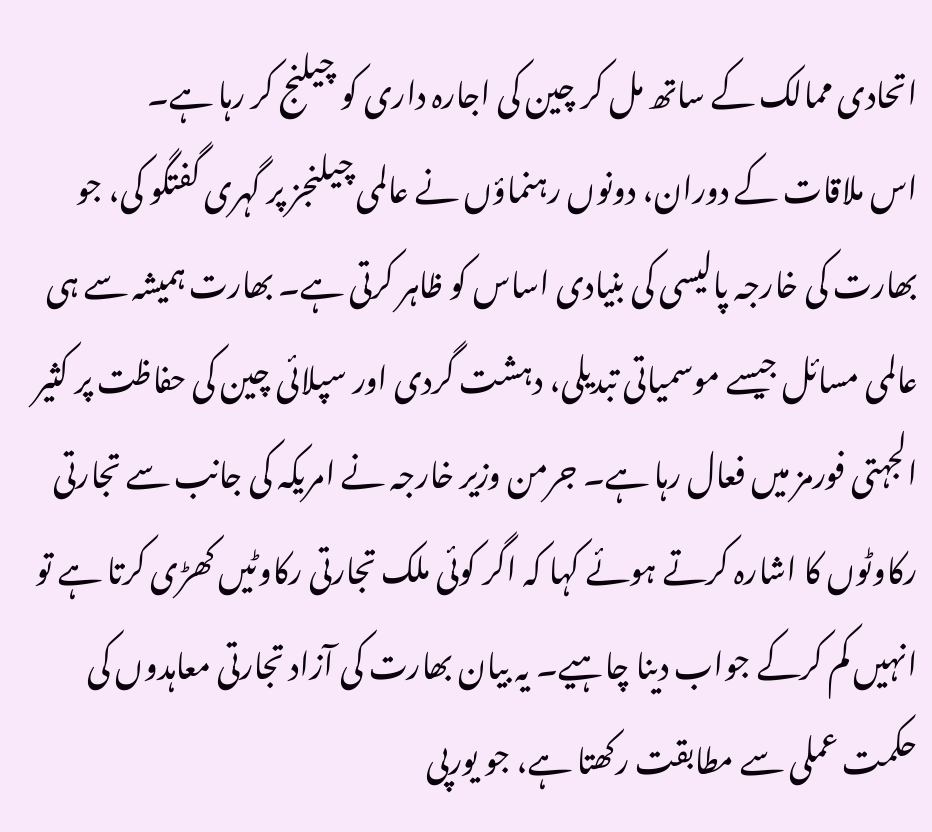اتحادی ممالک کے ساتھ مل کر چین کی اجارہ داری کو چیلنج کر رہا ہے۔
اس ملاقات کے دوران، دونوں رہنماؤں نے عالمی چیلنجز پر گہری گفتگو کی، جو بھارت کی خارجہ پالیسی کی بنیادی اساس کو ظاہر کرتی ہے۔ بھارت ہمیشہ سے ہی عالمی مسائل جیسے موسمیاتی تبدیلی، دہشت گردی اور سپلائی چین کی حفاظت پر کثیر الجہتی فورمز میں فعال رہا ہے۔ جرمن وزیر خارجہ نے امریکہ کی جانب سے تجارتی رکاوٹوں کا اشارہ کرتے ہوئے کہا کہ اگر کوئی ملک تجارتی رکاوٹیں کھڑی کرتا ہے تو انہیں کم کرکے جواب دینا چاہیے۔ یہ بیان بھارت کی آزاد تجارتی معاہدوں کی حکمت عملی سے مطابقت رکھتا ہے، جو یورپی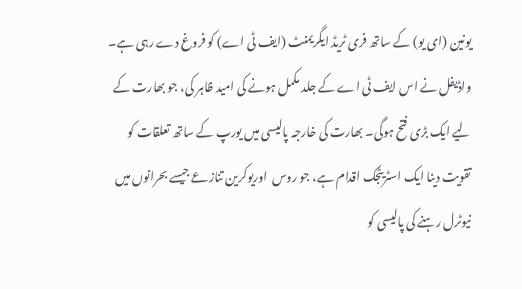یونین (ای یو) کے ساتھ فری ٹریڈ ایگریمنٹ (ایف ٹی اے) کو فروغ دے رہی ہے۔ واڈیفل نے اس ایف ٹی اے کے جلد مکمل ہونے کی امید ظاہر کی، جو بھارت کے لیے ایک بڑی فتح ہوگی۔ بھارت کی خارجہ پالیسی میں یورپ کے ساتھ تعلقات کو تقویت دینا ایک اسٹریٹجک اقدام ہے، جو روس  اوریوکرین تنازعے جیسے بحرانوں میں نیوٹرل رہنے کی پالیسی کو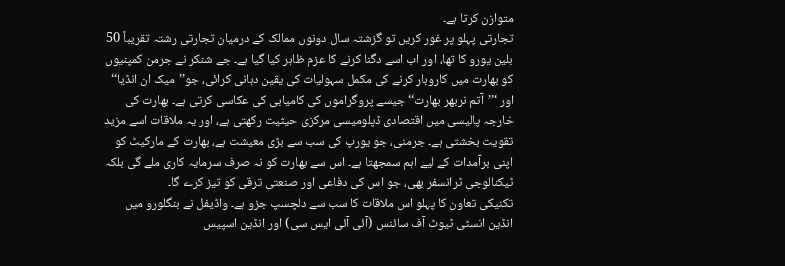متوازن کرتا ہے۔
تجارتی پہلو پر غور کریں تو گزشتہ سال دونوں ممالک کے درمیان تجارتی رشتہ تقریباً 50 بلین یورو کا تھا، اور اب اسے دگنا کرنے کا عزم ظاہر کیا گیا ہے۔ جے شنکر نے جرمن کمپنیوں کو بھارت میں کاروبار کرنے کی مکمل سہولیات کی یقین دہانی کرائی، جو’’میک ان انڈیا‘‘ اور ‘’’آتم نربھر بھارت‘‘ جیسے پروگراموں کی کامیابی کی عکاسی کرتی ہے۔ بھارت کی خارجہ پالیسی میں اقتصادی ڈپلومیسی مرکزی حیثیت رکھتی ہے، اور یہ ملاقات اسے مزید تقویت بخشتی ہے۔ جرمنی، جو یورپ کی سب سے بڑی معیشت ہے، بھارت کے مارکیٹ کو اپنی برآمدات کے لیے اہم سمجھتا ہے۔ اس سے بھارت کو نہ صرف سرمایہ کاری ملے گی بلکہ ٹیکنالوجی ٹرانسفر بھی، جو اس کی دفاعی اور صنعتی ترقی کو تیز کرے گا۔
تکنیکی تعاون کا پہلو اس ملاقات کا سب سے دلچسپ جزو ہے۔ واڈیفل نے بنگلورو میں انڈین انسٹی ٹیوٹ آف سائنس (آئی آئی ایس سی) اور انڈین اسپیس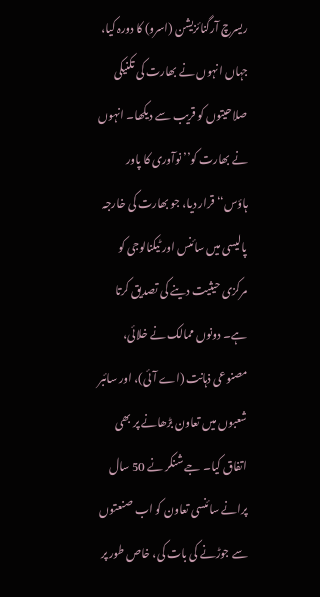ریسرچ آرگنائزیشن (اسرو) کا دورہ کیا، جہاں انہوں نے بھارت کی تکنیکی صلاحیتوں کو قریب سے دیکھا۔ انہوں نے بھارت کو’’نوآوری کا پاور ہاؤس‘‘ قرار دیا، جو بھارت کی خارجہ پالیسی میں سائنس اور ٹیکنالوجی کو مرکزی حیثیت دینے کی تصدیق کرتا ہے۔ دونوں ممالک نے خلائی، مصنوعی ذہانت (اے آئی)، اور سائبر شعبوں میں تعاون بڑھانے پر بھی اتفاق کیا۔ جے شنکر نے 50 سال پرانے سائنسی تعاون کو اب صنعتوں سے جوڑنے کی بات کی، خاص طور پر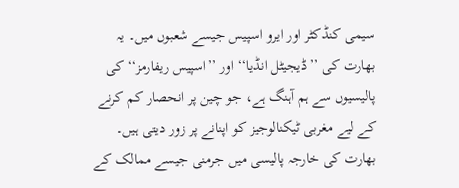سیمی کنڈکٹر اور ایرو اسپیس جیسے شعبوں میں۔ یہ بھارت کی ’’ڈیجیٹل انڈیا‘‘ اور ’’اسپیس ریفارمز‘‘ کی پالیسیوں سے ہم آہنگ ہے، جو چین پر انحصار کم کرنے کے لیے مغربی ٹیکنالوجیز کو اپنانے پر زور دیتی ہیں۔
بھارت کی خارجہ پالیسی میں جرمنی جیسے ممالک کے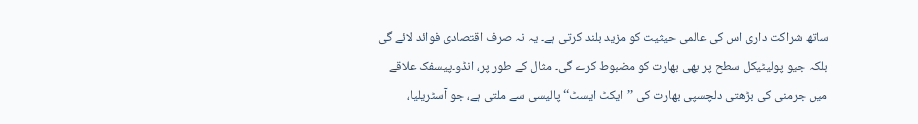ساتھ شراکت داری اس کی عالمی حیثیت کو مزید بلند کرتی ہے۔ یہ نہ صرف اقتصادی فوائد لائے گی بلکہ جیو پولیٹیکل سطح پر بھی بھارت کو مضبوط کرے گی۔ مثال کے طور پر، انڈو۔پیسفک علاقے میں جرمنی کی بڑھتی دلچسپی بھارت کی ’’ایکٹ ایسٹ‘‘ پالیسی سے ملتی ہے، جو آسٹریلیا،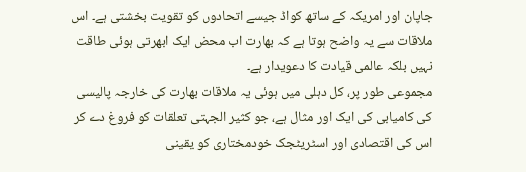جاپان اور امریکہ کے ساتھ کواڈ جیسے اتحادوں کو تقویت بخشتی ہے۔ اس ملاقات سے یہ واضح ہوتا ہے کہ بھارت اب محض ایک ابھرتی ہوئی طاقت نہیں بلکہ عالمی قیادت کا دعویدار ہے۔
مجموعی طور پر، کل دہلی میں ہوئی یہ ملاقات بھارت کی خارجہ پالیسی کی کامیابی کی ایک اور مثال ہے، جو کثیر الجہتی تعلقات کو فروغ دے کر اس کی اقتصادی اور اسٹریٹجک خودمختاری کو یقینی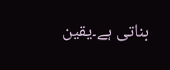بناتی ہے۔یقین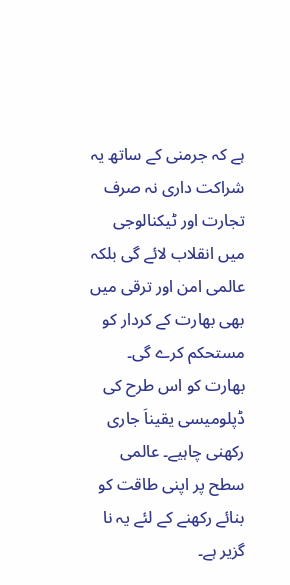ہے کہ جرمنی کے ساتھ یہ شراکت داری نہ صرف تجارت اور ٹیکنالوجی میں انقلاب لائے گی بلکہ عالمی امن اور ترقی میں بھی بھارت کے کردار کو مستحکم کرے گی۔ بھارت کو اس طرح کی ڈپلومیسی یقیناَ جاری رکھنی چاہیے۔ عالمی سطح پر اپنی طاقت کو بنائے رکھنے کے لئے یہ نا گزیر ہے۔